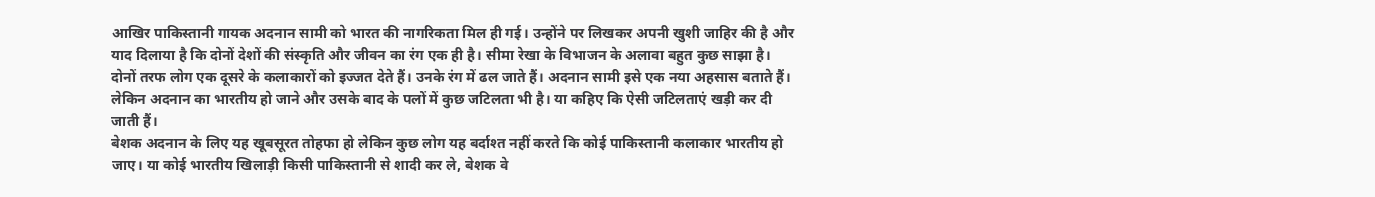आखिर पाकिस्तानी गायक अदनान सामी को भारत की नागरिकता मिल ही गई। उन्होंने पर लिखकर अपनी खुशी जाहिर की है और याद दिलाया है कि दोनों देशों की संस्कृति और जीवन का रंग एक ही है। सीमा रेखा के विभाजन के अलावा बहुत कुछ साझा है।
दोनों तरफ लोग एक दूसरे के कलाकारों को इज्जत देते हैं। उनके रंग में ढल जाते हैं। अदनान सामी इसे एक नया अहसास बताते हैं। लेकिन अदनान का भारतीय हो जाने और उसके बाद के पलों में कुछ जटिलता भी है। या कहिए कि ऐसी जटिलताएं खड़ी कर दी जाती हैं।
बेशक अदनान के लिए यह खूबसूरत तोहफा हो लेकिन कुछ लोग यह बर्दाश्त नहीं करते कि कोई पाकिस्तानी कलाकार भारतीय हो जाए। या कोई भारतीय खिलाड़ी किसी पाकिस्तानी से शादी कर ले, बेशक वे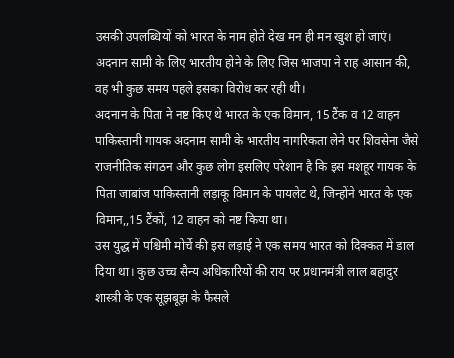उसकी उपलब्धियों को भारत के नाम होते देख मन ही मन खुश हो जाएं। अदनान सामी के लिए भारतीय होने के लिए जिस भाजपा ने राह आसान की, वह भी कुछ समय पहले इसका विरोध कर रही थी।
अदनान के पिता ने नष्ट किए थे भारत के एक विमान, 15 टैंक व 12 वाहन
पाकिस्तानी गायक अदनाम सामी के भारतीय नागरिकता लेने पर शिवसेना जैसे राजनीतिक संगठन और कुछ लोग इसलिए परेशान है कि इस मशहूर गायक के पिता जाबांज पाकिस्तानी लड़ाकू विमान के पायलेट थे, जिन्होंने भारत के एक विमान,,15 टैंकों, 12 वाहन को नष्ट किया था।
उस युद्ध में पश्चिमी मोर्चे की इस लड़ाई ने एक समय भारत को दिक्कत में डाल दिया था। कुछ उच्च सैन्य अधिकारियों की राय पर प्रधानमंत्री लाल बहादुर शास्त्री के एक सूझबूझ के फैसले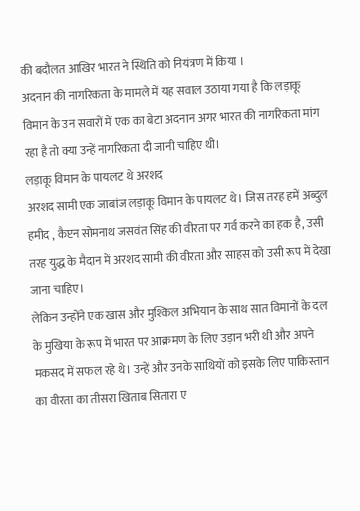की बदौलत आखिर भारत ने स्थिति को नियंत्रण में किया ।
अदनान की नागरिकता के मामले में यह सवाल उठाया गया है कि लड़ाकू विमान के उन सवारों में एक का बेटा अदनान अगर भारत की नागरिकता मांग रहा है तो क्या उन्हें नागरिकता दी जानी चाहिए थी।
लड़ाकू विमान के पायलट थे अरशद
अरशद सामी एक जाबांज लड़ाकू विमान के पायलट थे। जिस तरह हमें अब्दुल हमीद , कैप्टन सोमनाथ जसवंत सिंह की वीरता पर गर्व करने का हक है, उसी तरह युद्ध के मैदान में अरशद सामी की वीरता और साहस को उसी रूप में देखा जाना चाहिए।
लेकिन उन्होंने एक खास और मुश्किल अभियान के साथ सात विमानों के दल के मुखिया के रूप में भारत पर आक्रमण के लिए उड़ान भरी थी और अपने मकसद में सफल रहे थे। उन्हें और उनके साथियों को इसके लिए पाकिस्तान का वीरता का तीसरा खिताब सितारा ए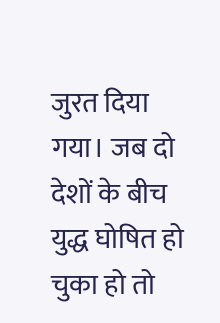जुरत दिया गया। जब दो देशों के बीच युद्ध घोषित हो चुका हो तो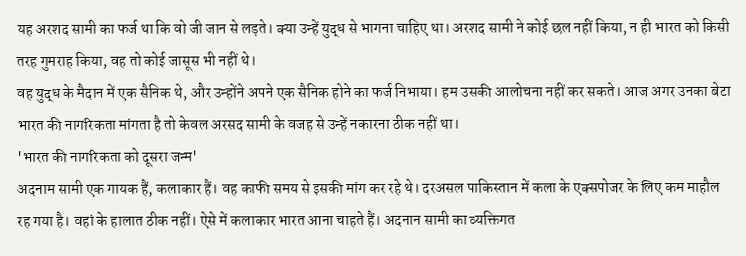यह अरशद सामी का फर्ज था कि वो जी जान से लड़ते। क्या उन्हें युद्ध से भागना चाहिए था। अरशद सामी ने कोई छल नहीं किया, न ही भारत को किसी तरह गुमराह किया, वह तो कोई जासूस भी नहीं थे।
वह युद्ध के मैदान में एक सैनिक थे, और उन्होंने अपने एक सैनिक होने का फर्ज निभाया। हम उसकी आलोचना नहीं कर सकते। आज अगर उनका बेटा भारत की नागरिकता मांगता है तो केवल अरसद सामी के वजह से उन्हें नकारना ठीक नहीं था।
'भारत की नागरिकता को दूसरा जन्म'
अदनाम सामी एक गायक हैं, कलाकार हैं। वह काफी समय से इसकी मांग कर रहे थे। दरअसल पाकिस्तान में कला के एक्सपोजर के लिए कम माहौल रह गया है। वहां के हालात ठीक नहीं। ऐसे में कलाकार भारत आना चाहते हैं। अदनान सामी का व्यक्तिगत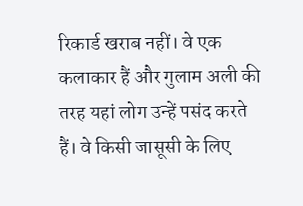रिकार्ड खराब नहीं। वे एक कलाकार हैं और गुलाम अली की तरह यहां लोग उन्हें पसंद करते हैं। वे किसी जासूसी के लिए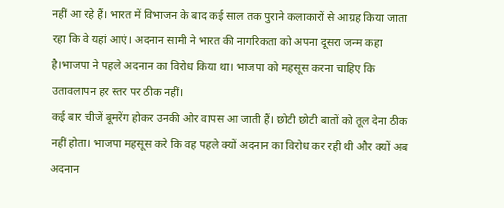नहीं आ रहे हैं। भारत में विभाजन के बाद कई साल तक पुराने कलाकारों से आग्रह किया जाता रहा कि वे यहां आएं। अदनान सामी ने भारत की नागरिकता को अपना दूसरा जन्म कहा है।भाजपा ने पहले अदनान का विरोध किया था। भाजपा को महसूस करना चाहिए कि उतावलापन हर स्तर पर ठीक नहीं।
कई बार चीजें बूमरेंग होकर उनकी ओर वापस आ जाती हैं। छोटी छोटी बातों को तूल देना ठीक नहीं होता। भाजपा महसूस करे कि वह पहले क्यों अदनान का विरोध कर रही थी और क्यों अब अदनान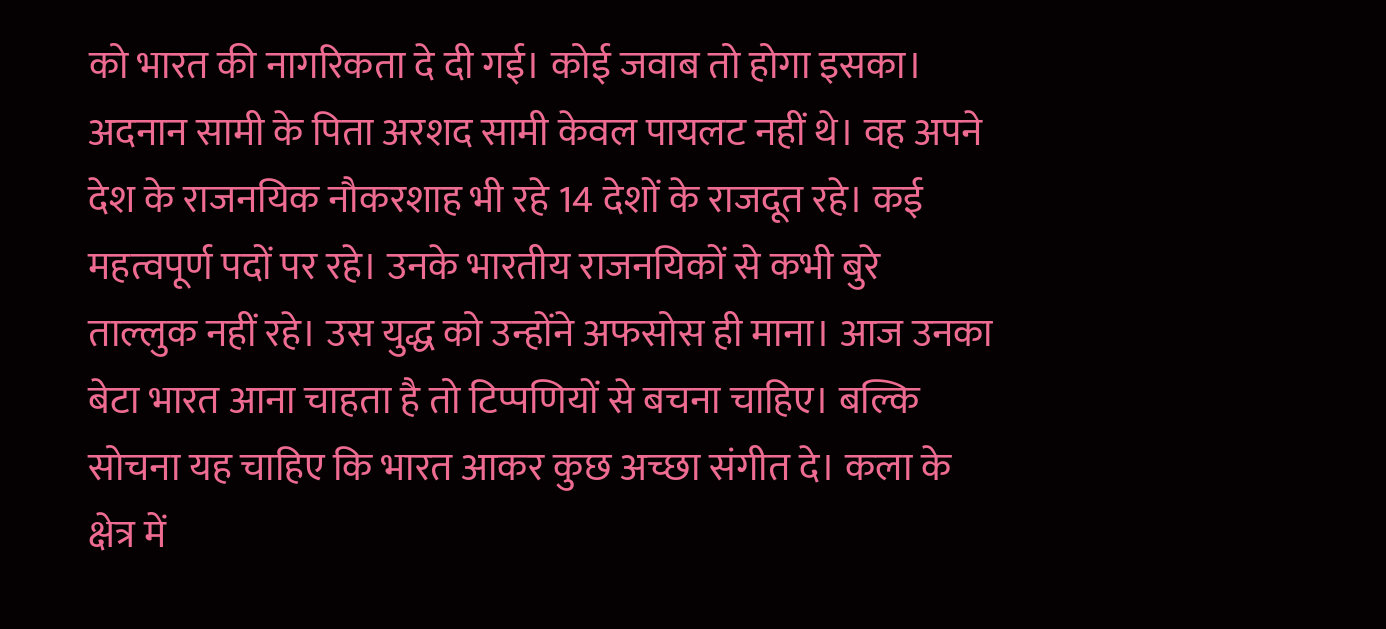को भारत की नागरिकता दे दी गई। कोई जवाब तो होगा इसका।
अदनान सामी के पिता अरशद सामी केवल पायलट नहीं थे। वह अपने देश के राजनयिक नौकरशाह भी रहे 14 देशों के राजदूत रहे। कई महत्वपूर्ण पदों पर रहे। उनके भारतीय राजनयिकों से कभी बुरे ताल्लुक नहीं रहे। उस युद्ध को उन्होंने अफसोस ही माना। आज उनका बेटा भारत आना चाहता है तो टिप्पणियों से बचना चाहिए। बल्कि सोचना यह चाहिए कि भारत आकर कुछ अच्छा संगीत दे। कला के क्षेत्र में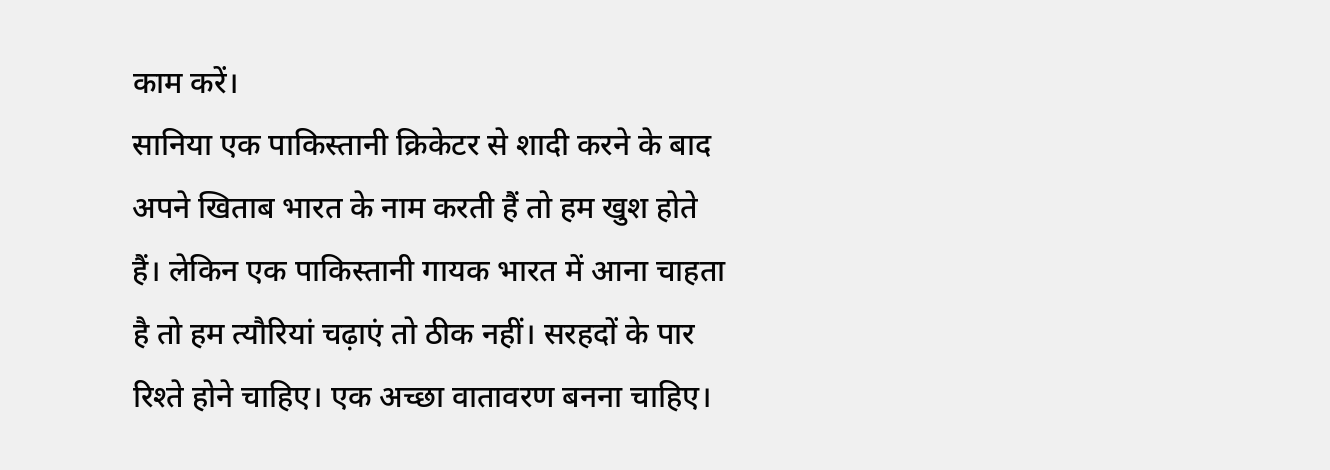काम करें।
सानिया एक पाकिस्तानी क्रिकेटर से शादी करने के बाद अपने खिताब भारत के नाम करती हैं तो हम खुश होते हैं। लेकिन एक पाकिस्तानी गायक भारत में आना चाहता है तो हम त्यौरियां चढ़ाएं तो ठीक नहीं। सरहदों के पार रिश्ते होने चाहिए। एक अच्छा वातावरण बनना चाहिए।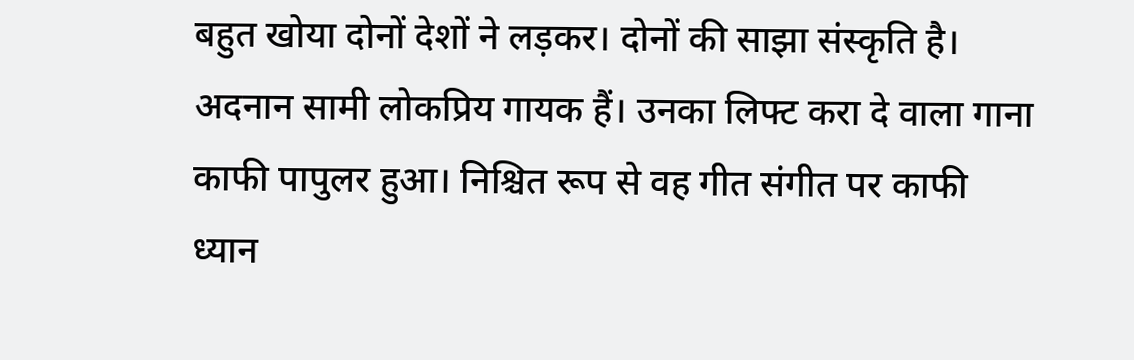बहुत खोया दोनों देशों ने लड़कर। दोनों की साझा संस्कृति है।
अदनान सामी लोकप्रिय गायक हैं। उनका लिफ्ट करा दे वाला गाना काफी पापुलर हुआ। निश्चित रूप से वह गीत संगीत पर काफी ध्यान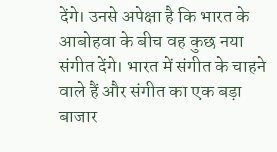देंगे। उनसे अपेक्षा है कि भारत के आबोहवा के बीच वह कुछ नया संगीत देंगे। भारत में संगीत के चाहने वाले हैं और संगीत का एक बड़ा बाजार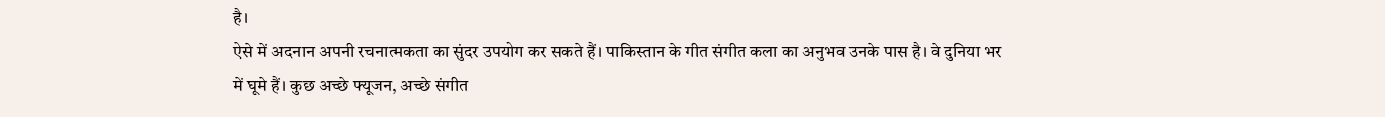है।
ऐसे में अदनान अपनी रचनात्मकता का सुंदर उपयोग कर सकते हैं। पाकिस्तान के गीत संगीत कला का अनुभव उनके पास है। वे दुनिया भर में घूमे हैं। कुछ अच्छे फ्यूजन, अच्छे संगीत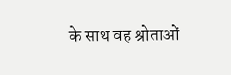के साथ वह श्रोताओं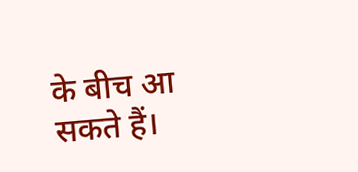के बीच आ सकते हैं।